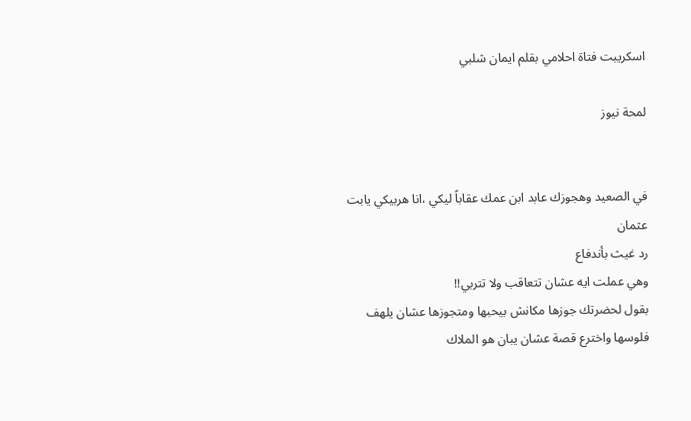اسكريبت فتاة احلامي بقلم ايمان شلبي

لمحة نيوز


في الصعيد وهجوزك عابد ابن عمك عقاباً ليكي ،انا هربيكي يابت عثمان
رد غيث بأندفاع
وهي عملت ايه عشان تتعاقب ولا تتربي!!
بقول لحضرتك جوزها مكانش بيحبها ومتجوزها عشان يلهف فلوسها واخترع قصة عشان يبان هو الملاك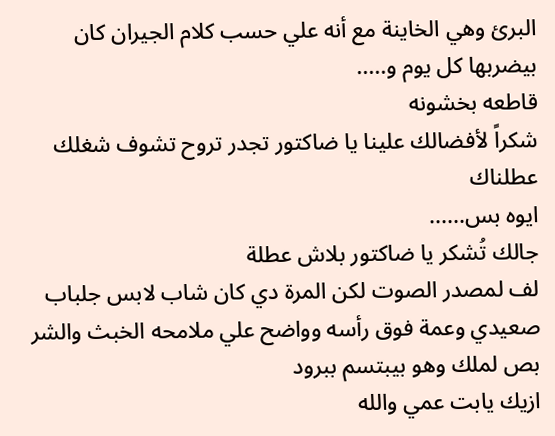البرئ وهي الخاينة مع أنه علي حسب كلام الجيران كان بيضربها كل يوم و.....
قاطعه بخشونه
شكراً لأفضالك علينا يا ضاكتور تجدر تروح تشوف شغلك عطلناك
ايوه بس......
جالك تُشكر يا ضاكتور بلاش عطلة
لف لمصدر الصوت لكن المرة دي كان شاب لابس جلباب صعيدي وعمة فوق رأسه وواضح علي ملامحه الخبث والشر
بص لملك وهو بيبتسم ببرود
ازيك يابت عمي والله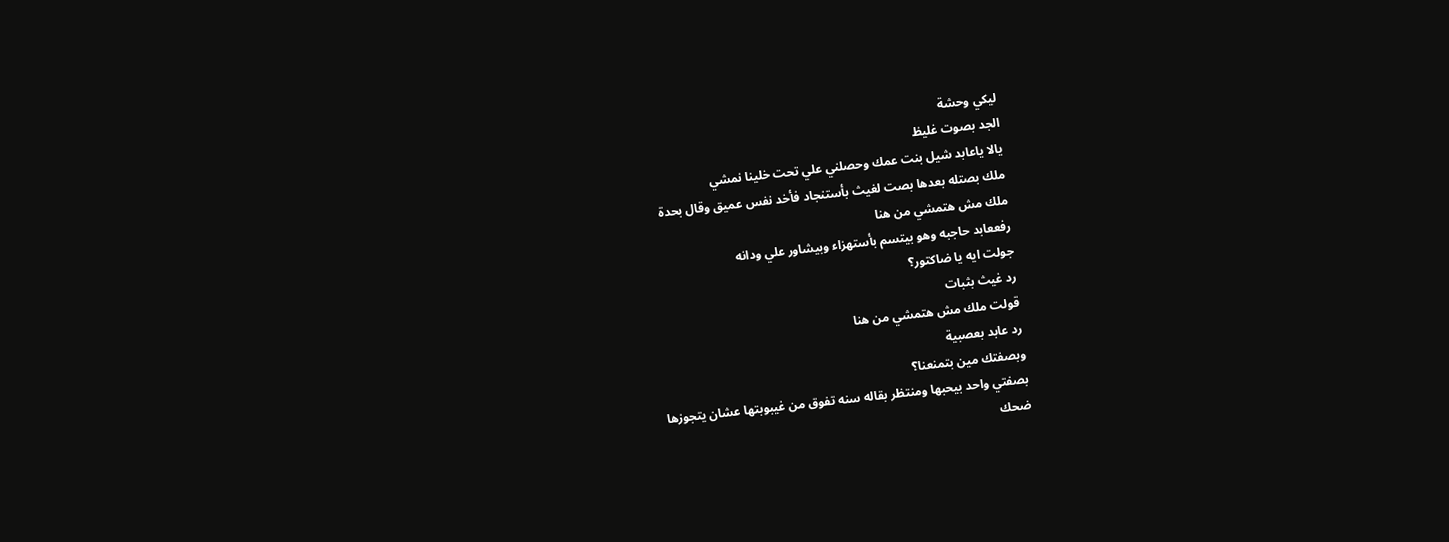ليكي وحشة
الجد بصوت غليظ
يالا ياعابد شيل بنت عمك وحصلني علي تحت خلينا نمشي
ملك بصتله بعدها بصت لغيث بأستنجاد فأخد نفس عميق وقال بحدة
ملك مش هتمشي من هنا
رفععابد حاجبه وهو بيتسم بأستهزاء وبيشاور علي ودانه
جولت ايه يا ضاكتور؟
رد غيث بثبات
قولت ملك مش هتمشي من هنا
رد عابد بعصبية
وبصفتك مين بتمنعنا؟
بصفتي واحد بيحبها ومنتظر بقاله سنه تفوق من غيبوبتها عشان يتجوزها
ضحك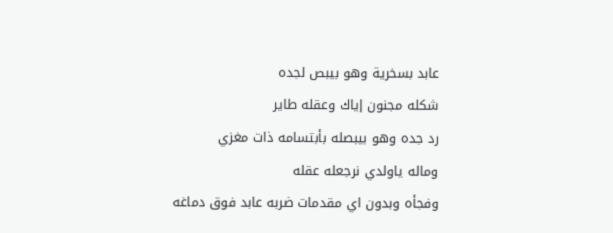عابد بسخرية وهو بيبص لجده
شكله مجنون إياك وعقله طاير
رد جده وهو بيبصله بأبتسامه ذات مغزي
وماله ياولدي نرجعله عقله
وفجأه وبدون اي مقدمات ضربه عابد فوق دماغه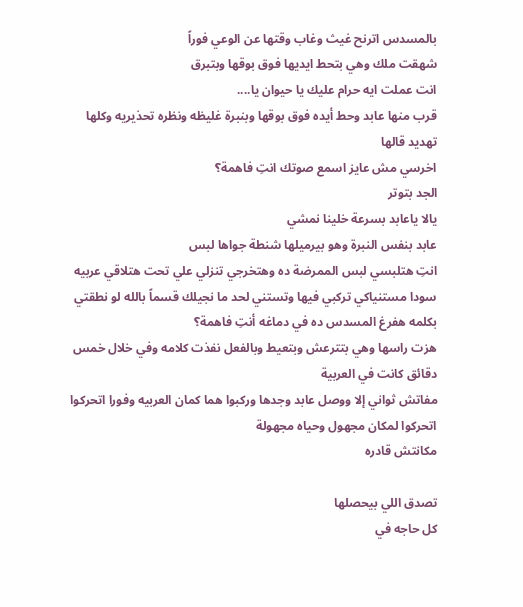بالمسدس اترنح غيث وغاب وقتها عن الوعي فوراً
شهقت ملك وهي بتحط ايديها فوق بوقها وبتبرق
انت عملت ايه حرام عليك يا حيوان يا....
قرب منها عابد وحط أيده فوق بوقها وبنبرة غليظه ونظره تحذيريه وكلها تهديد قالها
اخرسي مش عايز اسمع صوتك انتِ فاهمة؟
الجد بتوتر
يالا ياعابد بسرعة خلينا نمشي
عابد بنفس النبرة وهو بيرميلها شنطة جواها لبس
انتِ هتلبسي لبس الممرضة ده وهتخرجي تنزلي علي تحت هتلاقي عربيه سودا مستنياكي تركبي فيها وتستني لحد ما نجيلك قسماً بالله لو نطقتي بكلمه هفرغ المسدس ده في دماغه أنتِ فاهمة؟
هزت راسها وهي بتترعش وبتعيط وبالفعل نفذت كلامه وفي خلال خمس دقائق كانت في العربية
مفاتش ثواني إلا ووصل عابد وجدها وركبوا هما كمان العربيه وفورا اتحركوا
اتحركوا لمكان مجهول وحياه مجهولة
مكانتش قادره

تصدق اللي بيحصلها
كل حاجه في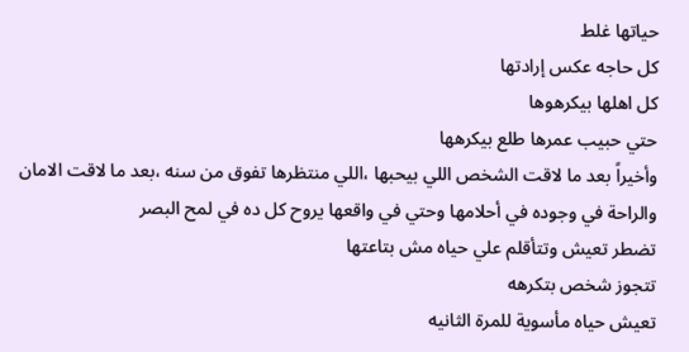حياتها غلط
كل حاجه عكس إرادتها
كل اهلها بيكرهوها
حتي حبيب عمرها طلع بيكرهها
وأخيراً بعد ما لاقت الشخص اللي بيحبها ،اللي منتظرها تفوق من سنه ،بعد ما لاقت الامان والراحة في وجوده في أحلامها وحتي في واقعها يروح كل ده في لمح البصر
تضطر تعيش وتتأقلم علي حياه مش بتاعتها
تتجوز شخص بتكرهه
تعيش حياه مأسوية للمرة الثانيه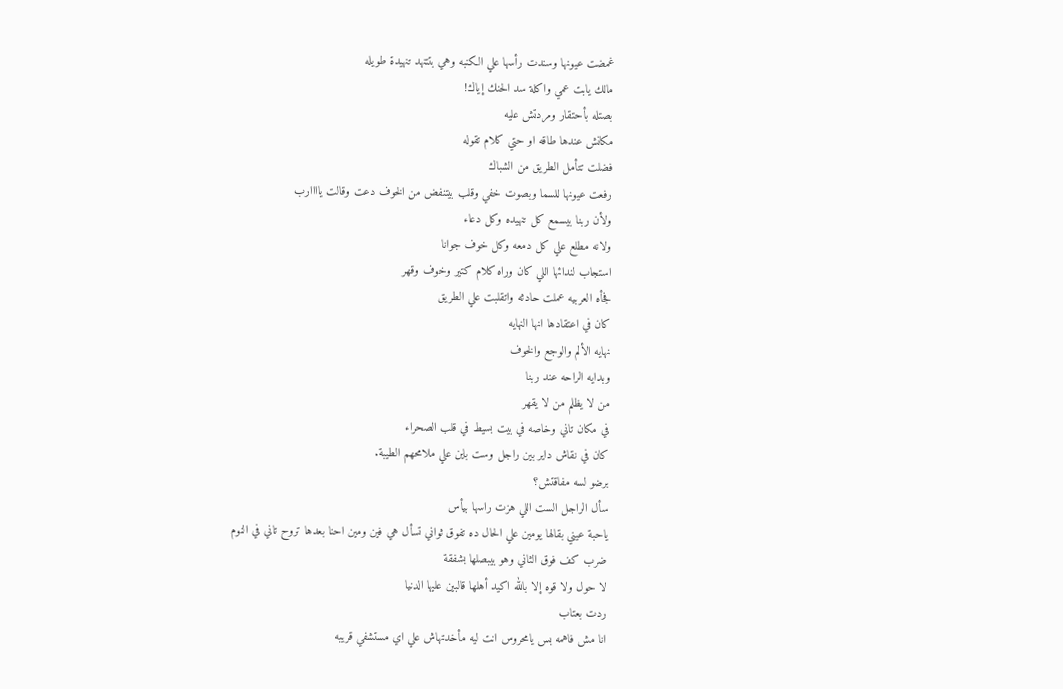غمضت عيونها وسندت رأسها علي الكنبه وهي بتتنهد تنهيدة طويله
مالك يابت عمي واكلة سد الحنك إياك!
بصتله بأحتقار ومردتش عليه
مكانش عندها طاقه او حتي كلام تقوله
فضلت تتأمل الطريق من الشباك
رفعت عيونها للسما وبصوت خفي وقلب بيتنفض من الخوف دعت وقالت ياااارب
ولأن ربنا بيسمع كل تنهيده وكل دعاء
ولانه مطلع علي كل دمعه وكل خوف جوانا
استجاب لندائها اللي كان وراه كلام كتير وخوف وقهر
فجأه العربيه عملت حادثه واتقلبت علي الطريق
كان في اعتقادها انها النهايه
نهايه الألم والوجع والخوف
وبدايه الراحه عند ربنا
من لا يظلم من لا يقهر
في مكان تاني وخاصه في بيت بسيط في قلب الصحراء
كان في نقاش داير بين راجل وست باين علي ملامحهم الطيبة.
برضو لسه مفاقتش؟
سأل الراجل الست اللي هزت راسها بيأس
ياحبة عيني بقالها يومين علي الحال ده تفوق ثواني تسأل هي فين ومين احنا بعدها تروح تاني في النوم
ضرب كف فوق الثاني وهو بيبصلها بشفقة
لا حول ولا قوه إلا بالله اكيد أهلها قالبين عليها الدنيا
ردت بعتاب
انا مش فاهمه بس يامحروس انت ليه مأخدتهاش علي اي مستشفي قريبه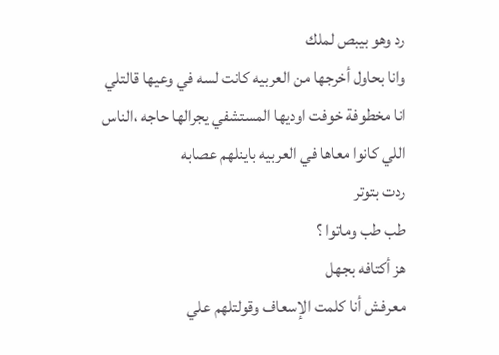رد وهو بيبص لملك
وانا بحاول أخرجها من العربيه كانت لسه في وعيها قالتلي انا مخطوفة خوفت اوديها المستشفي يجرالها حاجه ،الناس اللي كانوا معاها في العربيه باينلهم عصابه
ردت بتوتر
طب طب وماتوا ؟
هز أكتافه بجهل
معرفش أنا كلمت الإسعاف وقولتلهم علي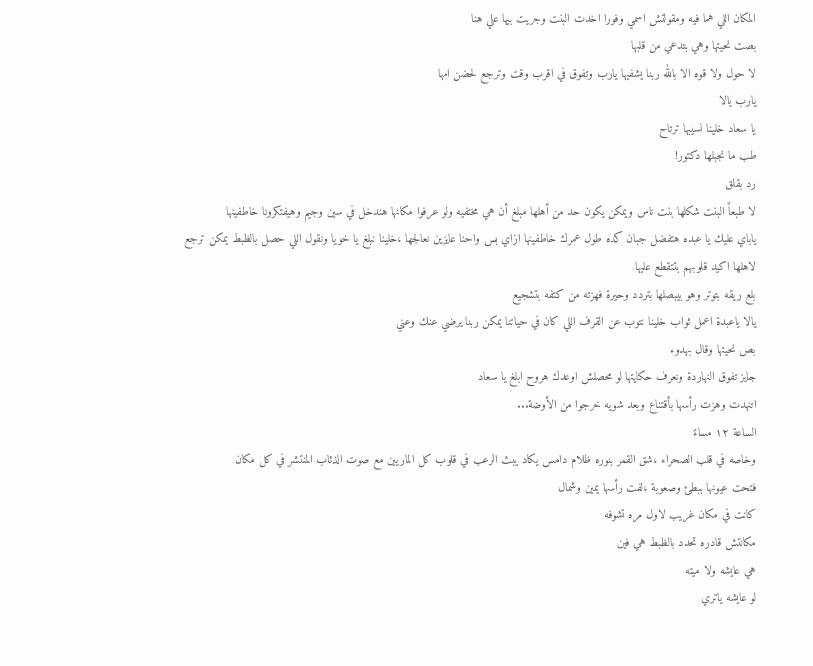المكان اللي هما فيه ومقولتش اسمي وفورا اخدت البنت وجريت بيها علي هنا
بصت نحيتها وهي بتدعي من قلبها
لا حول ولا قوه الا بالله ربنا يشفيها يارب وتفوق في اقرب وقت وترجع لحضن امها
يارب يالا
يا سعاد خلينا نسيبها ترتاح
طب ما نجبلها دكتور!
رد بقلق
لا طبعاً البنت شكلها بنت ناس ويمكن يكون حد من أهلها مبلغ أن هي مختفيه ولو عرفوا مكانها هندخل في سين وجيم وهيفتكرونا خاطفينها
ياباي عليك يا عبده هتفضل جبان كده طول عمرك خاطفينها ازاي بس واحنا عايزين نعالجها ،خلينا نبلغ يا خويا ونقول اللي حصل بالظبط يمكن ترجع لاهلها اكيد قلوبهم بتتقطع عليها
بلع ريقه بتوتر وهو بيبصلها بتردد وحيرة فهزته من كتفه بتشجيع
يالا ياعبدة اعمل ثواب خلينا نتوب عن القرف اللي كان في حياتنا يمكن ربنا يرضي عنك وعني
بص نحيتها وقال بهدوء
جايز تفوق النهاردة ونعرف حكايتها لو محصلش اوعدك هروح ابلغ يا سعاد
اتنهدت وهزت رأسها بأقتناع وبعد شويه خرجوا من الأوضة...
الساعة ١٢ مساءً
وخاصه في قلب الصحراء ،شق القمر بنوره ظلام دامس يكاد يبث الرعب في قلوب كل الماريين مع صوت الذئاب المنتشر في كل مكان
فتحت عيونها ببطئ وصعوبة ،لفت رأسها يمين وشمال
كانت في مكان غريب لاول مره تشوفه
مكانتش قادره تحدد بالظبط هي فين
هي عايشه ولا ميته
لو عايشه ياتري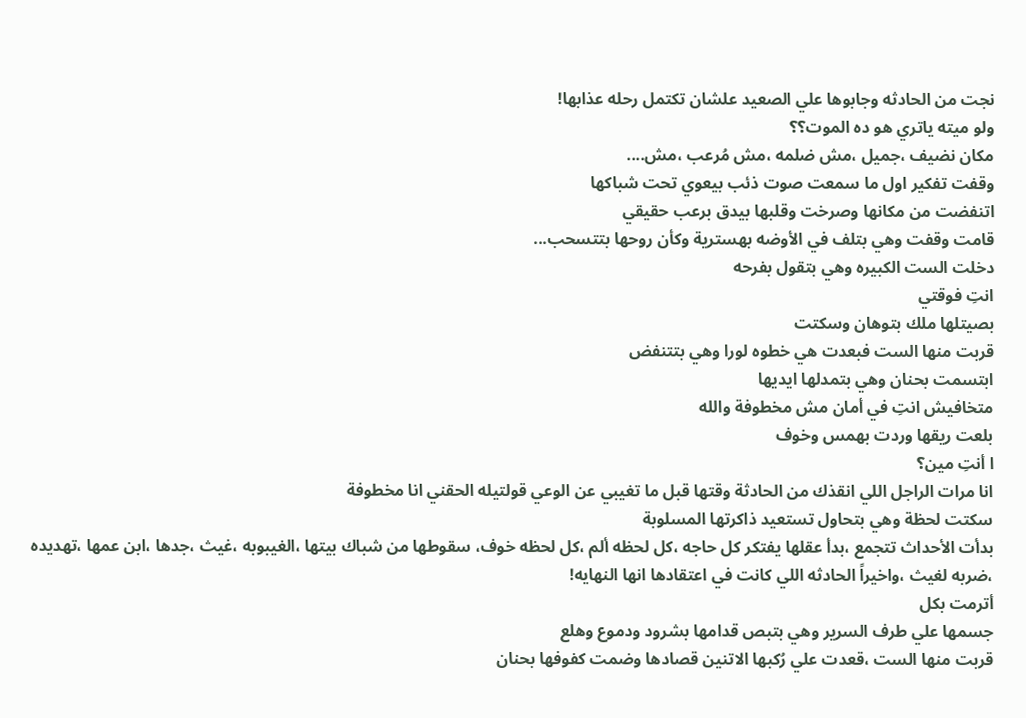نجت من الحادثه وجابوها علي الصعيد علشان تكتمل رحله عذابها!
ولو ميته ياتري هو ده الموت؟؟
مكان نضيف ،جميل ،مش ضلمه ،مش مُرعب ،مش....
وقفت تفكير اول ما سمعت صوت ذئب بيعوي تحت شباكها
اتنفضت من مكانها وصرخت وقلبها بيدق برعب حقيقي
قامت وقفت وهي بتلف في الأوضه بهسترية وكأن روحها بتتسحب...
دخلت الست الكبيره وهي بتقول بفرحه
انتِ فوقتي
بصيتلها ملك بتوهان وسكتت
قربت منها الست فبعدت هي خطوه لورا وهي بتتنفض
ابتسمت بحنان وهي بتمدلها ايديها
متخافيش انتِ في أمان مش مخطوفة والله
بلعت ريقها وردت بهمس وخوف
ا أنتِ مين؟
انا مرات الراجل اللي انقذك من الحادثة وقتها قبل ما تغيبي عن الوعي قولتيله الحقني انا مخطوفة
سكتت لحظة وهي بتحاول تستعيد ذاكرتها المسلوبة
بدأت الأحداث تتجمع ،بدأ عقلها يفتكر كل حاجه ،كل لحظه ألم ،كل لحظه خوف، سقوطها من شباك بيتها ،الغيبوبه ،غيث ،جدها ،ابن عمها ،تهديده ،ضربه لغيث ،واخيراً الحادثه اللي كانت في اعتقادها انها النهايه!
أترمت بكل
جسمها علي طرف السرير وهي بتبص قدامها بشرود ودموع وهلع
قربت منها الست ،قعدت علي رُكبها الاتنين قصادها وضمت كفوفها بحنان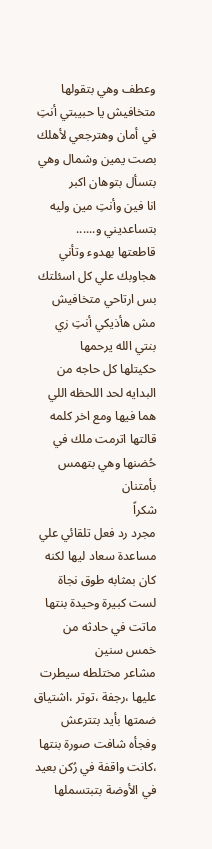وعطف وهي بتقولها
متخافيش يا حبيبتي أنتِ في أمان وهترجعي لأهلك
بصت يمين وشمال وهي بتسأل بتوهان اكبر
انا فين وأنتِ مين وليه بتساعديني و......
قاطعتها بهدوء وتأني
هجاوبك علي كل اسئلتك بس ارتاحي متخافيش مش هأذيكي أنتِ زي بنتي الله يرحمها
حكيتلها كل حاجه من البدايه لحد اللحظه اللي هما فيها ومع اخر كلمه قالتها اترمت ملك في حُضنها وهي بتهمس بأمتنان
شكراً
مجرد رد فعل تلقائي علي مساعدة سعاد ليها لكنه كان بمثابه طوق نجاة لست كبيرة وحيدة بنتها ماتت في حادثه من خمس سنين
مشاعر مختلطه سيطرت عليها ،رجفة ،توتر ،اشتياق
ضمتها بأيد بتترعش وفجأه شافت صورة بنتها ،كانت واقفة في رُكن بعيد في الأوضة بتبتسملها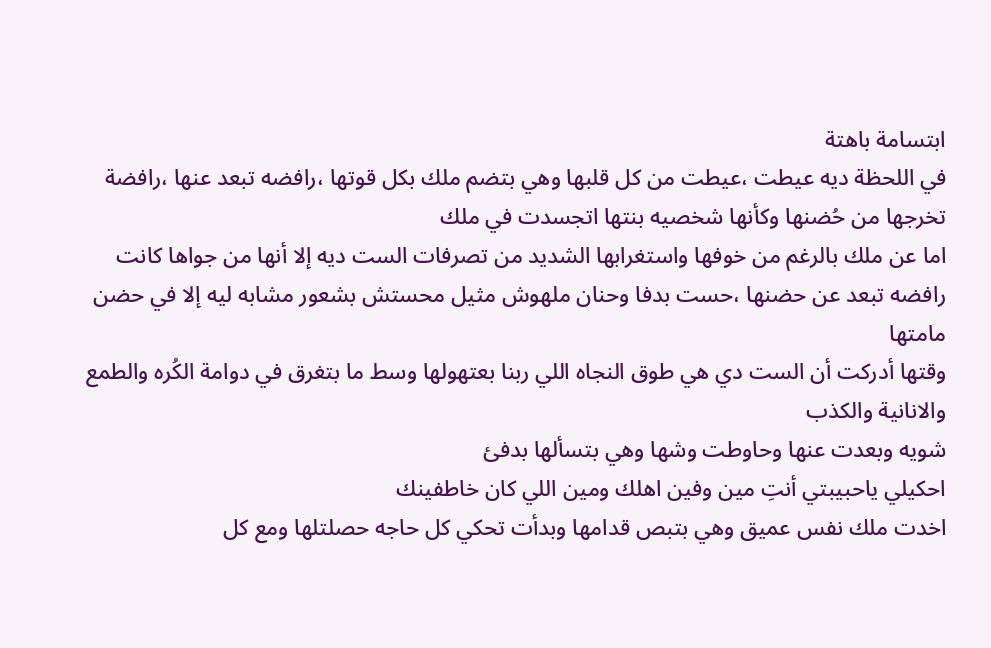ابتسامة باهتة
في اللحظة ديه عيطت ،عيطت من كل قلبها وهي بتضم ملك بكل قوتها ،رافضه تبعد عنها ،رافضة تخرجها من حُضنها وكأنها شخصيه بنتها اتجسدت في ملك
اما عن ملك بالرغم من خوفها واستغرابها الشديد من تصرفات الست ديه إلا أنها من جواها كانت رافضه تبعد عن حضنها ،حست بدفا وحنان ملهوش مثيل محستش بشعور مشابه ليه إلا في حضن مامتها
وقتها أدركت أن الست دي هي طوق النجاه اللي ربنا بعتهولها وسط ما بتغرق في دوامة الكُره والطمع والانانية والكذب
شويه وبعدت عنها وحاوطت وشها وهي بتسألها بدفئ
احكيلي ياحبيبتي أنتِ مين وفين اهلك ومين اللي كان خاطفينك
اخدت ملك نفس عميق وهي بتبص قدامها وبدأت تحكي كل حاجه حصلتلها ومع كل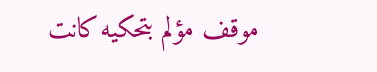موقف مؤلم بتحكيه كانت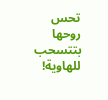تحس روحها بتتسحب للهاوية!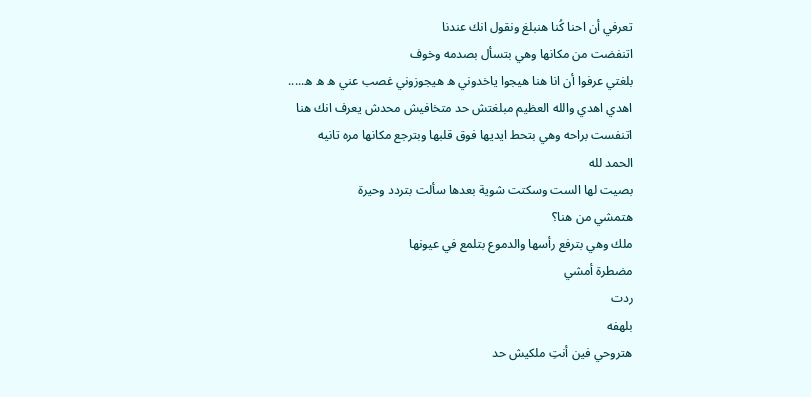تعرفي أن احنا كُنا هنبلغ ونقول انك عندنا
اتنفضت من مكانها وهي بتسأل بصدمه وخوف
بلغتي عرفوا أن انا هنا هيجوا ياخدوني ه هيجوزوني غصب عني ه ه ه.....
اهدي اهدي والله العظيم مبلغتش حد متخافيش محدش يعرف انك هنا
اتنفست براحه وهي بتحط ايديها فوق قلبها وبترجع مكانها مره تانيه
الحمد لله
بصيت لها الست وسكتت شوية بعدها سألت بتردد وحيرة
هتمشي من هنا؟
ملك وهي بترفع رأسها والدموع بتلمع في عيونها
مضطرة أمشي
ردت
بلهفه
هتروحي فين أنتِ ملكيش حد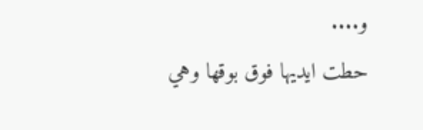و....
حطت ايديها فوق بوقها وهي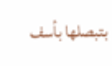بتبصلها بأسف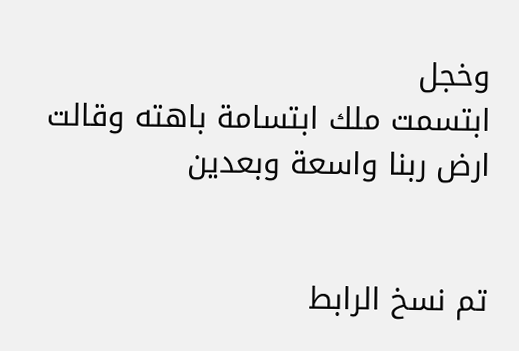وخجل
ابتسمت ملك ابتسامة باهته وقالت
ارض ربنا واسعة وبعدين


تم نسخ الرابط